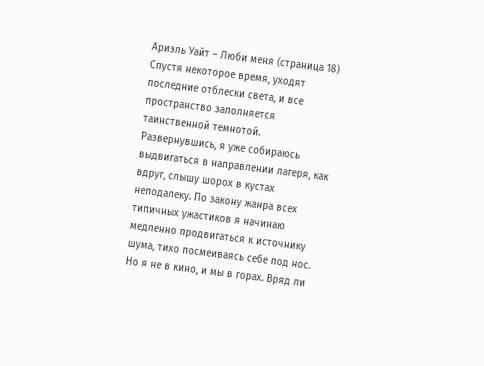Ариэль Уайт – Люби меня (страница 18)
Спустя некоторое время, уходят последние отблески света, и все пространство заполняется таинственной темнотой. Развернувшись, я уже собираюсь выдвигаться в направлении лагеря, как вдруг, слышу шорох в кустах неподалеку. По закону жанра всех типичных ужастиков я начинаю медленно продвигаться к источнику шума, тихо посмеиваясь себе под нос.
Но я не в кино, и мы в горах. Вряд ли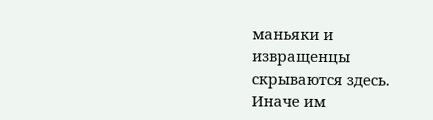маньяки и извращенцы скрываются здесь. Иначе им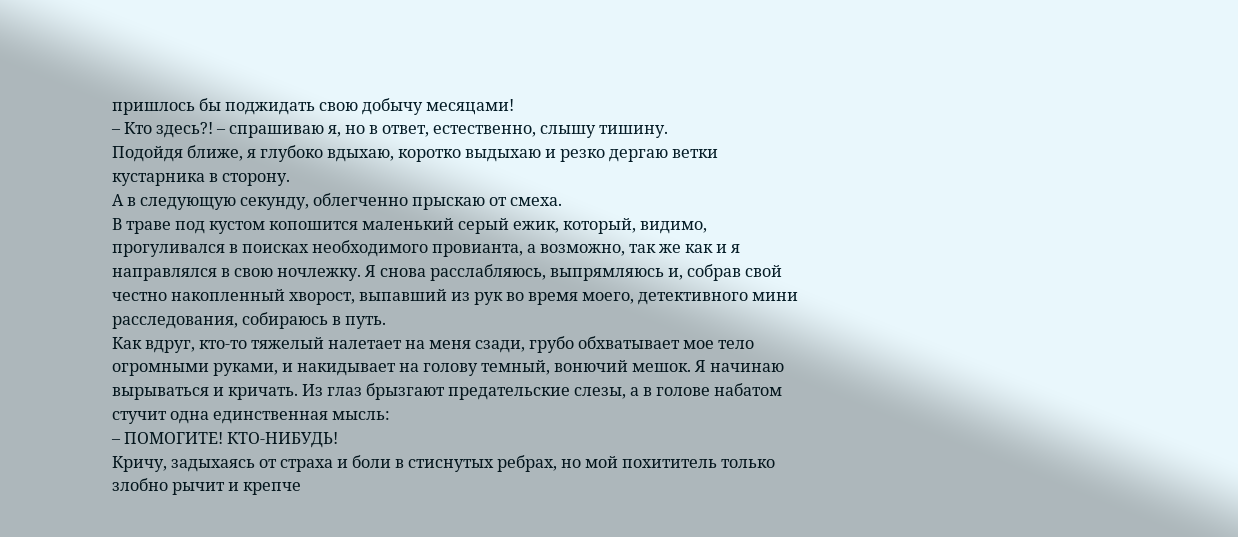пришлось бы поджидать свою добычу месяцами!
– Кто здесь?! – спрашиваю я, но в ответ, естественно, слышу тишину.
Подойдя ближе, я глубоко вдыхаю, коротко выдыхаю и резко дергаю ветки кустарника в сторону.
А в следующую секунду, облегченно прыскаю от смеха.
В траве под кустом копошится маленький серый ежик, который, видимо, прогуливался в поисках необходимого провианта, а возможно, так же как и я направлялся в свою ночлежку. Я снова расслабляюсь, выпрямляюсь и, собрав свой честно накопленный хворост, выпавший из рук во время моего, детективного мини расследования, собираюсь в путь.
Как вдруг, кто-то тяжелый налетает на меня сзади, грубо обхватывает мое тело огромными руками, и накидывает на голову темный, вонючий мешок. Я начинаю вырываться и кричать. Из глаз брызгают предательские слезы, а в голове набатом стучит одна единственная мысль:
– ПОМОГИТЕ! КТО-НИБУДЬ!
Кричу, задыхаясь от страха и боли в стиснутых ребрах, но мой похититель только злобно рычит и крепче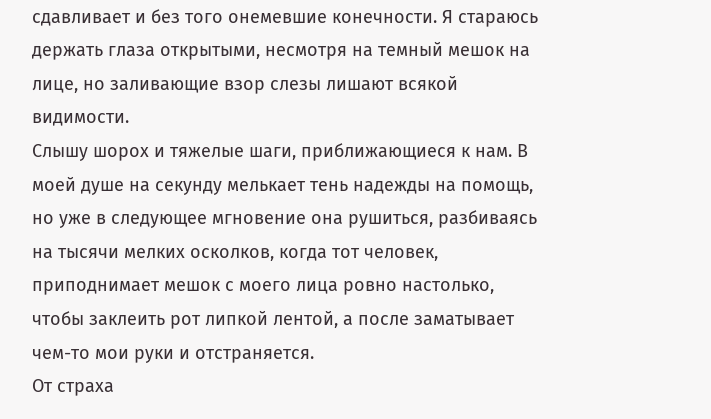сдавливает и без того онемевшие конечности. Я стараюсь держать глаза открытыми, несмотря на темный мешок на лице, но заливающие взор слезы лишают всякой видимости.
Слышу шорох и тяжелые шаги, приближающиеся к нам. В моей душе на секунду мелькает тень надежды на помощь, но уже в следующее мгновение она рушиться, разбиваясь на тысячи мелких осколков, когда тот человек, приподнимает мешок с моего лица ровно настолько, чтобы заклеить рот липкой лентой, а после заматывает чем-то мои руки и отстраняется.
От страха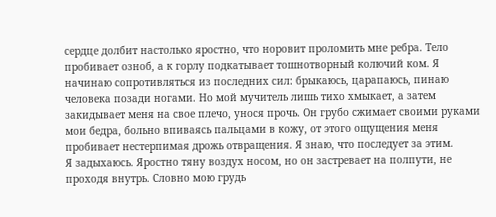сердце долбит настолько яростно, что норовит проломить мне ребра. Тело пробивает озноб, а к горлу подкатывает тошнотворный колючий ком. Я начинаю сопротивляться из последних сил: брыкаюсь, царапаюсь, пинаю человека позади ногами. Но мой мучитель лишь тихо хмыкает, а затем закидывает меня на свое плечо, унося прочь. Он грубо сжимает своими руками мои бедра, больно впиваясь пальцами в кожу, от этого ощущения меня пробивает нестерпимая дрожь отвращения. Я знаю, что последует за этим.
Я задыхаюсь. Яростно тяну воздух носом, но он застревает на полпути, не проходя внутрь. Словно мою грудь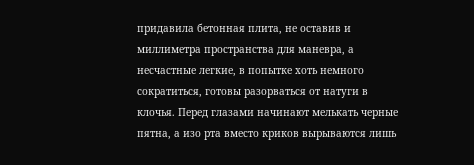придавила бетонная плита, не оставив и миллиметра пространства для маневра, а несчастные легкие, в попытке хоть немного сократиться, готовы разорваться от натуги в клочья. Перед глазами начинают мелькать черные пятна, а изо рта вместо криков вырываются лишь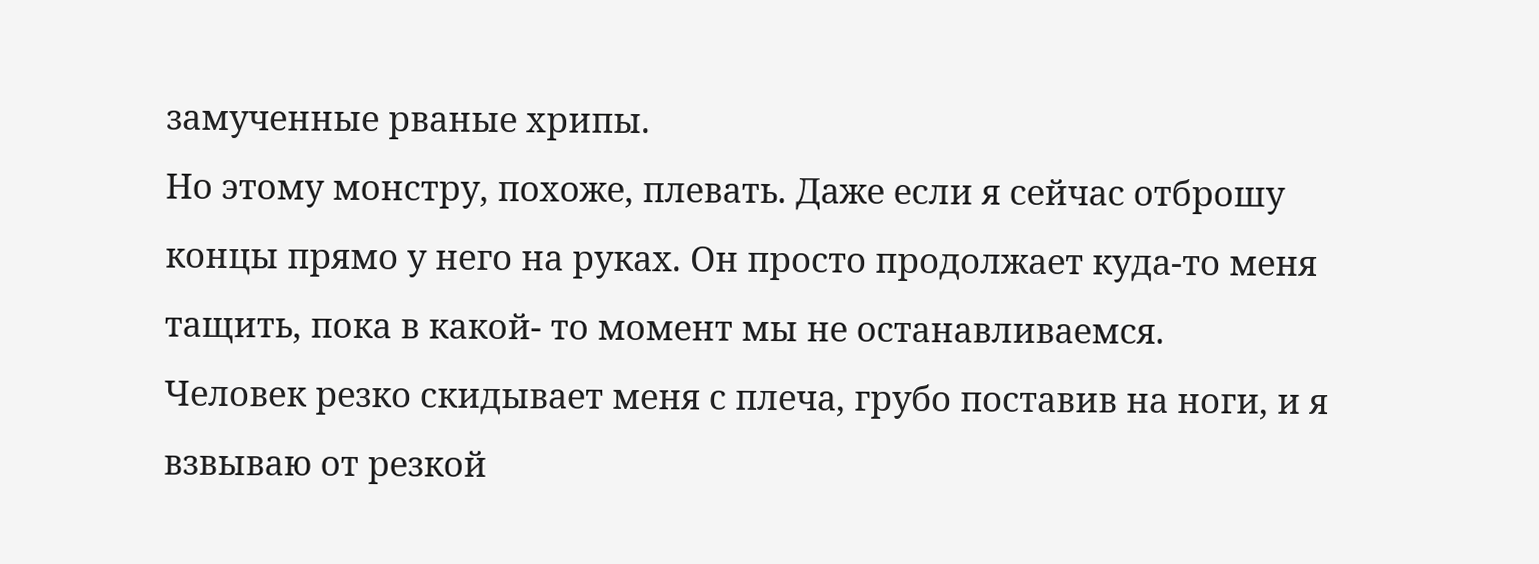замученные рваные хрипы.
Но этому монстру, похоже, плевать. Даже если я сейчас отброшу концы прямо у него на руках. Он просто продолжает куда-то меня тащить, пока в какой- то момент мы не останавливаемся.
Человек резко скидывает меня с плеча, грубо поставив на ноги, и я взвываю от резкой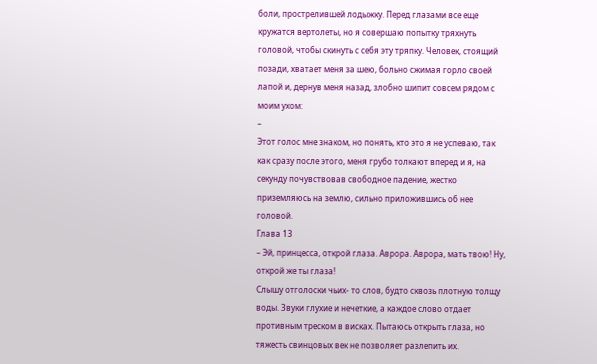боли, прострелившей лодыжку. Перед глазами все еще кружатся вертолеты, но я совершаю попытку тряхнуть головой, чтобы скинуть с себя эту тряпку. Человек, стоящий позади, хватает меня за шею, больно сжимая горло своей лапой и, дернув меня назад, злобно шипит совсем рядом с моим ухом:
–
Этот голос мне знаком, но понять, кто это я не успеваю, так как сразу после этого, меня грубо толкают вперед и я, на секунду почувствовав свободное падение, жестко приземляюсь на землю, сильно приложившись об нее головой.
Глава 13
– Эй, принцесса, открой глаза. Аврора. Аврора, мать твою! Ну, открой же ты глаза!
Слышу отголоски чьих- то слов, будто сквозь плотную толщу воды. Звуки глухие и нечеткие, а каждое слово отдает противным треском в висках. Пытаюсь открыть глаза, но тяжесть свинцовых век не позволяет разлепить их.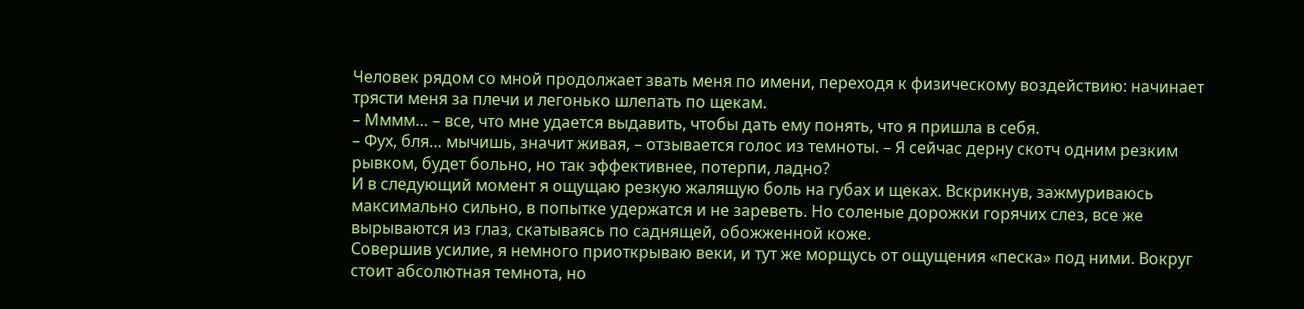Человек рядом со мной продолжает звать меня по имени, переходя к физическому воздействию: начинает трясти меня за плечи и легонько шлепать по щекам.
– Мммм… – все, что мне удается выдавить, чтобы дать ему понять, что я пришла в себя.
– Фух, бля… мычишь, значит живая, – отзывается голос из темноты. – Я сейчас дерну скотч одним резким рывком, будет больно, но так эффективнее, потерпи, ладно?
И в следующий момент я ощущаю резкую жалящую боль на губах и щеках. Вскрикнув, зажмуриваюсь максимально сильно, в попытке удержатся и не зареветь. Но соленые дорожки горячих слез, все же вырываются из глаз, скатываясь по саднящей, обожженной коже.
Совершив усилие, я немного приоткрываю веки, и тут же морщусь от ощущения «песка» под ними. Вокруг стоит абсолютная темнота, но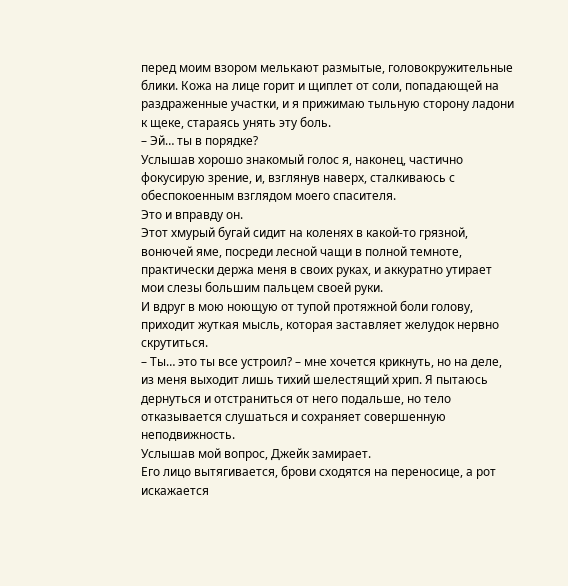перед моим взором мелькают размытые, головокружительные блики. Кожа на лице горит и щиплет от соли, попадающей на раздраженные участки, и я прижимаю тыльную сторону ладони к щеке, стараясь унять эту боль.
– Эй… ты в порядке?
Услышав хорошо знакомый голос я, наконец, частично фокусирую зрение, и, взглянув наверх, сталкиваюсь с обеспокоенным взглядом моего спасителя.
Это и вправду он.
Этот хмурый бугай сидит на коленях в какой-то грязной, вонючей яме, посреди лесной чащи в полной темноте, практически держа меня в своих руках, и аккуратно утирает мои слезы большим пальцем своей руки.
И вдруг в мою ноющую от тупой протяжной боли голову, приходит жуткая мысль, которая заставляет желудок нервно скрутиться.
– Ты… это ты все устроил? – мне хочется крикнуть, но на деле, из меня выходит лишь тихий шелестящий хрип. Я пытаюсь дернуться и отстраниться от него подальше, но тело отказывается слушаться и сохраняет совершенную неподвижность.
Услышав мой вопрос, Джейк замирает.
Его лицо вытягивается, брови сходятся на переносице, а рот искажается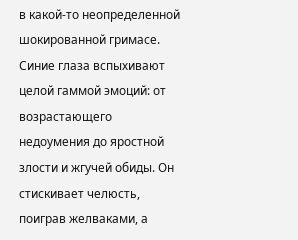в какой-то неопределенной шокированной гримасе. Синие глаза вспыхивают целой гаммой эмоций: от возрастающего недоумения до яростной злости и жгучей обиды. Он стискивает челюсть, поиграв желваками, а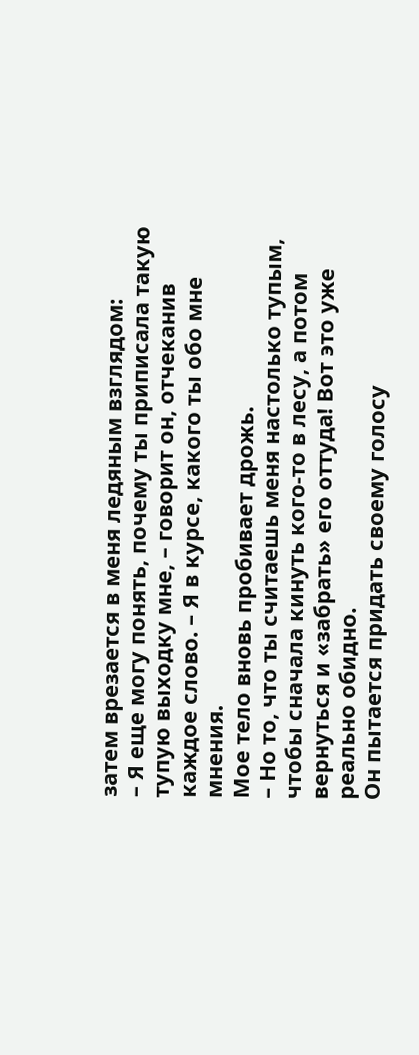затем врезается в меня ледяным взглядом:
– Я еще могу понять, почему ты приписала такую тупую выходку мне, – говорит он, отчеканив каждое слово. – Я в курсе, какого ты обо мне мнения.
Мое тело вновь пробивает дрожь.
– Но то, что ты считаешь меня настолько тупым, чтобы сначала кинуть кого-то в лесу, а потом вернуться и «забрать» его оттуда! Вот это уже реально обидно.
Он пытается придать своему голосу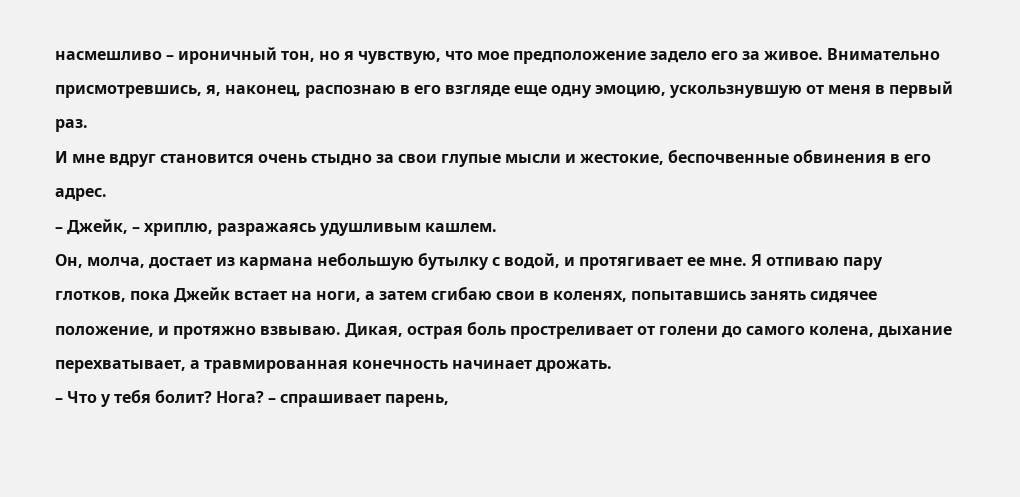насмешливо – ироничный тон, но я чувствую, что мое предположение задело его за живое. Внимательно присмотревшись, я, наконец, распознаю в его взгляде еще одну эмоцию, ускользнувшую от меня в первый раз.
И мне вдруг становится очень стыдно за свои глупые мысли и жестокие, беспочвенные обвинения в его адрес.
– Джейк, – хриплю, разражаясь удушливым кашлем.
Он, молча, достает из кармана небольшую бутылку с водой, и протягивает ее мне. Я отпиваю пару глотков, пока Джейк встает на ноги, а затем сгибаю свои в коленях, попытавшись занять сидячее положение, и протяжно взвываю. Дикая, острая боль простреливает от голени до самого колена, дыхание перехватывает, а травмированная конечность начинает дрожать.
– Что у тебя болит? Нога? – спрашивает парень,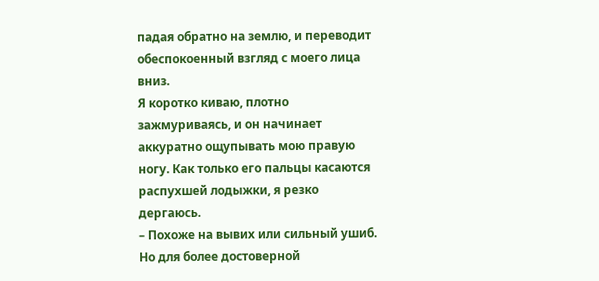падая обратно на землю, и переводит обеспокоенный взгляд с моего лица вниз.
Я коротко киваю, плотно зажмуриваясь, и он начинает аккуратно ощупывать мою правую ногу. Как только его пальцы касаются распухшей лодыжки, я резко дергаюсь.
– Похоже на вывих или сильный ушиб. Но для более достоверной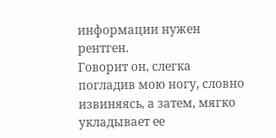информации нужен рентген.
Говорит он, слегка погладив мою ногу, словно извиняясь, а затем, мягко укладывает ее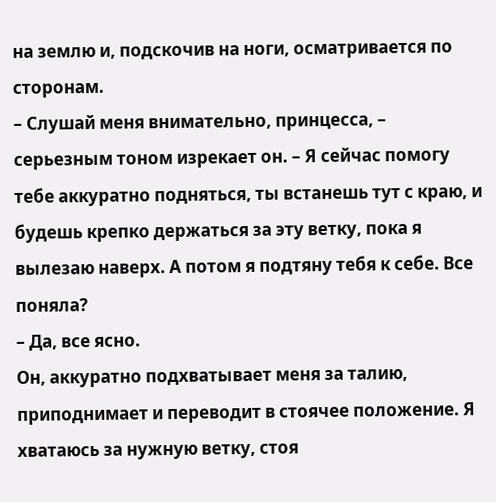на землю и, подскочив на ноги, осматривается по сторонам.
– Слушай меня внимательно, принцесса, – серьезным тоном изрекает он. – Я сейчас помогу тебе аккуратно подняться, ты встанешь тут с краю, и будешь крепко держаться за эту ветку, пока я вылезаю наверх. А потом я подтяну тебя к себе. Все поняла?
– Да, все ясно.
Он, аккуратно подхватывает меня за талию, приподнимает и переводит в стоячее положение. Я хватаюсь за нужную ветку, стоя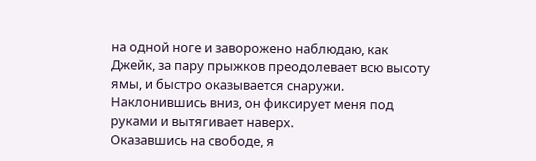на одной ноге и заворожено наблюдаю, как Джейк, за пару прыжков преодолевает всю высоту ямы, и быстро оказывается снаружи. Наклонившись вниз, он фиксирует меня под руками и вытягивает наверх.
Оказавшись на свободе, я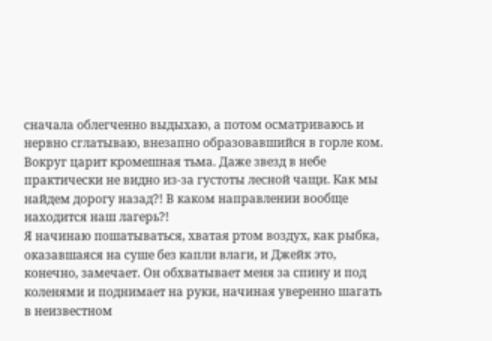сначала облегченно выдыхаю, а потом осматриваюсь и нервно сглатываю, внезапно образовавшийся в горле ком. Вокруг царит кромешная тьма. Даже звезд в небе практически не видно из-за густоты лесной чащи. Как мы найдем дорогу назад?! В каком направлении вообще находится наш лагерь?!
Я начинаю пошатываться, хватая ртом воздух, как рыбка, оказавшаяся на суше без капли влаги, и Джейк это, конечно, замечает. Он обхватывает меня за спину и под коленями и поднимает на руки, начиная уверенно шагать в неизвестном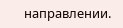направлении.